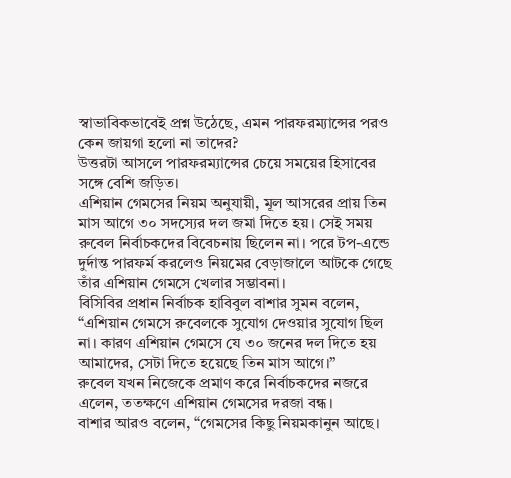স্বাভাবিকভাবেই প্রশ্ন উঠেছে, এমন পারফরম্যান্সের পরও কেন জায়গা হলো না তাদের?
উত্তরটা আসলে পারফরম্যান্সের চেয়ে সময়ের হিসাবের সঙ্গে বেশি জড়িত।
এশিয়ান গেমসের নিয়ম অনুযায়ী, মূল আসরের প্রায় তিন মাস আগে ৩০ সদস্যের দল জমা দিতে হয়। সেই সময় রুবেল নির্বাচকদের বিবেচনায় ছিলেন না। পরে টপ-এন্ডে দুর্দান্ত পারফর্ম করলেও নিয়মের বেড়াজালে আটকে গেছে তাঁর এশিয়ান গেমসে খেলার সম্ভাবনা।
বিসিবির প্রধান নির্বাচক হাবিবুল বাশার সুমন বলেন, “এশিয়ান গেমসে রুবেলকে সুযোগ দেওয়ার সুযোগ ছিল না। কারণ এশিয়ান গেমসে যে ৩০ জনের দল দিতে হয় আমাদের, সেটা দিতে হয়েছে তিন মাস আগে।”
রুবেল যখন নিজেকে প্রমাণ করে নির্বাচকদের নজরে এলেন, ততক্ষণে এশিয়ান গেমসের দরজা বন্ধ।
বাশার আরও বলেন, “গেমসের কিছু নিয়মকানুন আছে।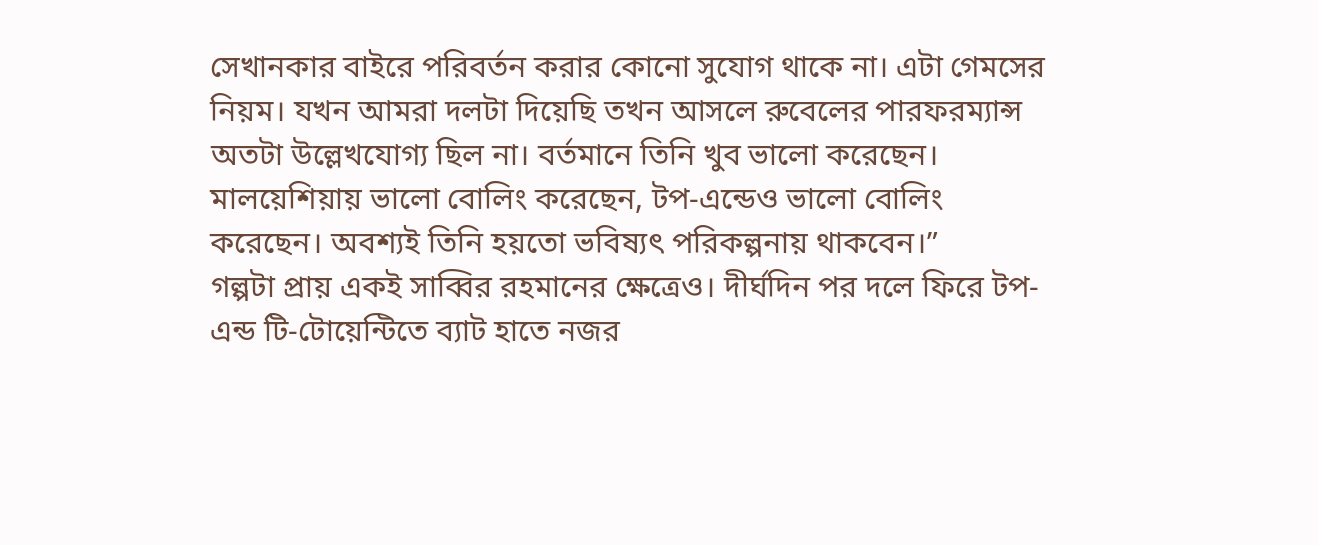সেখানকার বাইরে পরিবর্তন করার কোনো সুযোগ থাকে না। এটা গেমসের নিয়ম। যখন আমরা দলটা দিয়েছি তখন আসলে রুবেলের পারফরম্যান্স অতটা উল্লেখযোগ্য ছিল না। বর্তমানে তিনি খুব ভালো করেছেন। মালয়েশিয়ায় ভালো বোলিং করেছেন, টপ-এন্ডেও ভালো বোলিং করেছেন। অবশ্যই তিনি হয়তো ভবিষ্যৎ পরিকল্পনায় থাকবেন।”
গল্পটা প্রায় একই সাব্বির রহমানের ক্ষেত্রেও। দীর্ঘদিন পর দলে ফিরে টপ-এন্ড টি-টোয়েন্টিতে ব্যাট হাতে নজর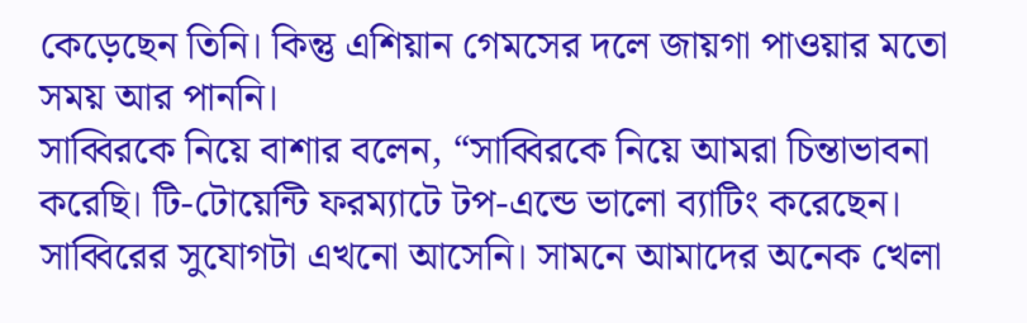কেড়েছেন তিনি। কিন্তু এশিয়ান গেমসের দলে জায়গা পাওয়ার মতো সময় আর পাননি।
সাব্বিরকে নিয়ে বাশার বলেন, “সাব্বিরকে নিয়ে আমরা চিন্তাভাবনা করেছি। টি-টোয়েন্টি ফরম্যাটে টপ-এন্ডে ভালো ব্যাটিং করেছেন। সাব্বিরের সুযোগটা এখনো আসেনি। সামনে আমাদের অনেক খেলা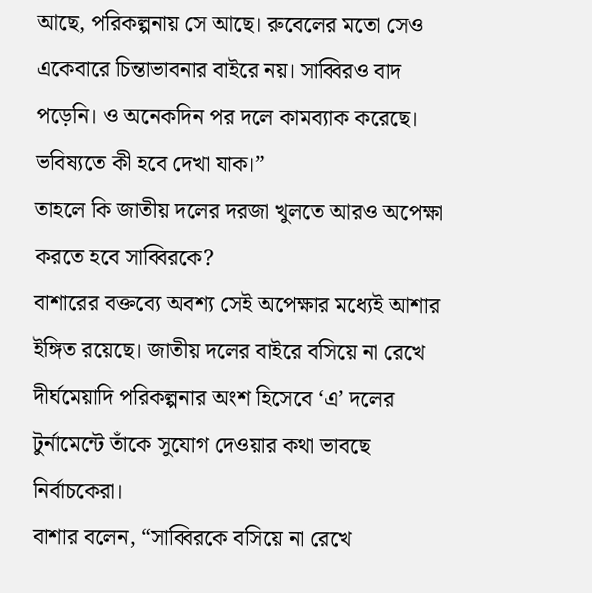আছে, পরিকল্পনায় সে আছে। রুবেলের মতো সেও একেবারে চিন্তাভাবনার বাইরে নয়। সাব্বিরও বাদ পড়েনি। ও অনেকদিন পর দলে কামব্যাক করেছে। ভবিষ্যতে কী হবে দেখা যাক।”
তাহলে কি জাতীয় দলের দরজা খুলতে আরও অপেক্ষা করতে হবে সাব্বিরকে?
বাশারের বক্তব্যে অবশ্য সেই অপেক্ষার মধ্যেই আশার ইঙ্গিত রয়েছে। জাতীয় দলের বাইরে বসিয়ে না রেখে দীর্ঘমেয়াদি পরিকল্পনার অংশ হিসেবে ‘এ’ দলের টুর্নামেন্টে তাঁকে সুযোগ দেওয়ার কথা ভাবছে নির্বাচকেরা।
বাশার বলেন, “সাব্বিরকে বসিয়ে না রেখে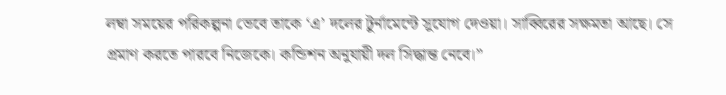লম্বা সময়ের পরিকল্পনা ভেবে তাকে ‘এ’ দলের টুর্নামেন্টে সুযোগ দেওয়া। সাব্বিরের সক্ষমতা আছে। সে প্রমাণ করতে পারবে নিজেকে। কন্ডিশন অনুযায়ী দল সিদ্ধান্ত নেবে।”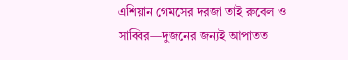এশিয়ান গেমসের দরজা তাই রুবেল ও সাব্বির—দুজনের জন্যই আপাতত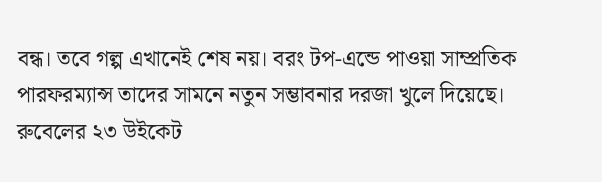বন্ধ। তবে গল্প এখানেই শেষ নয়। বরং টপ-এন্ডে পাওয়া সাম্প্রতিক পারফরম্যান্স তাদের সামনে নতুন সম্ভাবনার দরজা খুলে দিয়েছে।
রুবেলের ২৩ উইকেট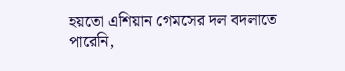হয়তো এশিয়ান গেমসের দল বদলাতে পারেনি,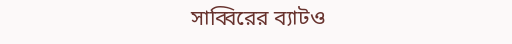সাব্বিরের ব্যাটও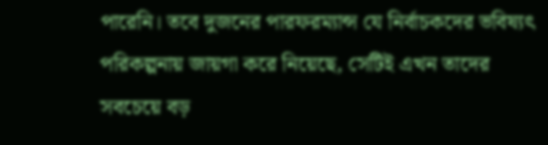পারেনি। তবে দুজনের পারফরম্যান্স যে নির্বাচকদের ভবিষ্যৎ পরিকল্পনায় জায়গা করে নিয়েছে, সেটিই এখন তাদের সবচেয়ে বড়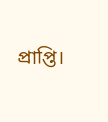প্রাপ্তি।